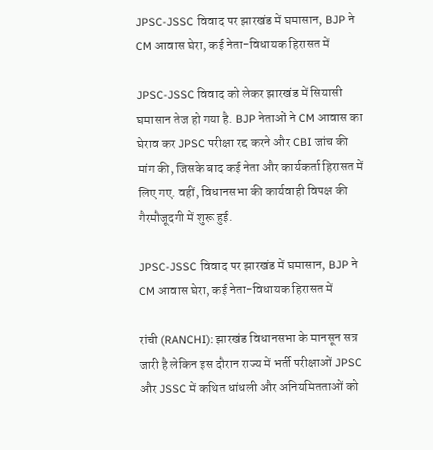JPSC-JSSC विवाद पर झारखंड में घमासान, BJP ने CM आवास घेरा, कई नेता-विधायक हिरासत में

JPSC-JSSC विवाद को लेकर झारखंड में सियासी घमासान तेज हो गया है. BJP नेताओं ने CM आवास का घेराव कर JPSC परीक्षा रद्द करने और CBI जांच की मांग की, जिसके बाद कई नेता और कार्यकर्ता हिरासत में लिए गए. वहीं, विधानसभा की कार्यवाही विपक्ष की गैरमौजूदगी में शुरू हुई.

JPSC-JSSC विवाद पर झारखंड में घमासान, BJP ने CM आवास घेरा, कई नेता-विधायक हिरासत में

रांची (RANCHI): झारखंड विधानसभा के मानसून सत्र जारी है लेकिन इस दौरान राज्य में भर्ती परीक्षाओं JPSC और JSSC में कथित धांधली और अनियमितताओं को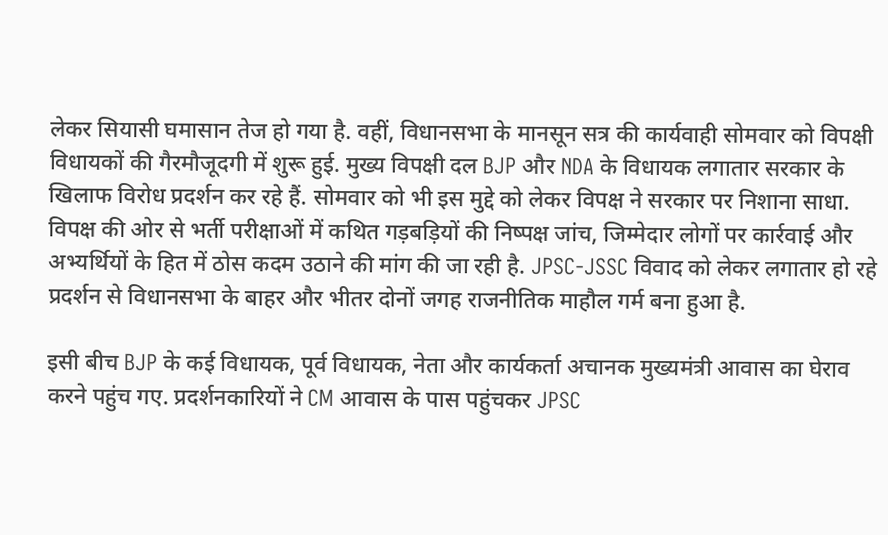लेकर सियासी घमासान तेज हो गया है. वहीं, विधानसभा के मानसून सत्र की कार्यवाही सोमवार को विपक्षी विधायकों की गैरमौजूदगी में शुरू हुई. मुख्य विपक्षी दल BJP और NDA के विधायक लगातार सरकार के खिलाफ विरोध प्रदर्शन कर रहे हैं. सोमवार को भी इस मुद्दे को लेकर विपक्ष ने सरकार पर निशाना साधा. विपक्ष की ओर से भर्ती परीक्षाओं में कथित गड़बड़ियों की निष्पक्ष जांच, जिम्मेदार लोगों पर कार्रवाई और अभ्यर्थियों के हित में ठोस कदम उठाने की मांग की जा रही है. JPSC-JSSC विवाद को लेकर लगातार हो रहे प्रदर्शन से विधानसभा के बाहर और भीतर दोनों जगह राजनीतिक माहौल गर्म बना हुआ है.

इसी बीच BJP के कई विधायक, पूर्व विधायक, नेता और कार्यकर्ता अचानक मुख्यमंत्री आवास का घेराव करने पहुंच गए. प्रदर्शनकारियों ने CM आवास के पास पहुंचकर JPSC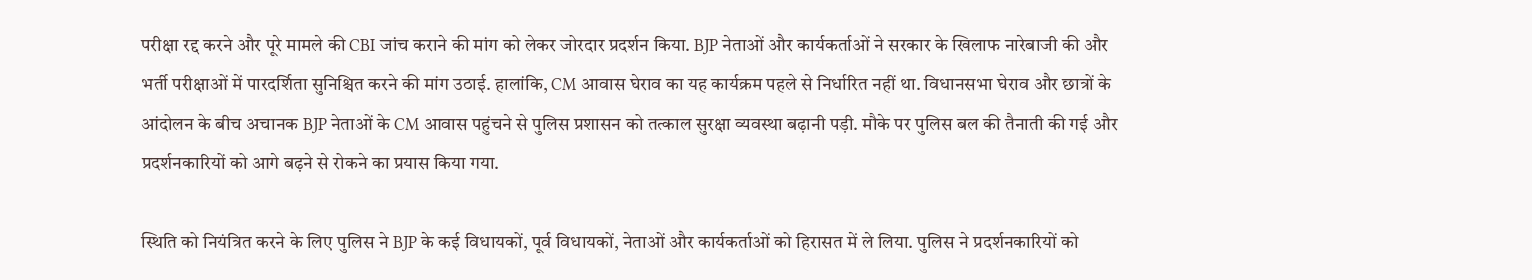परीक्षा रद्द करने और पूरे मामले की CBI जांच कराने की मांग को लेकर जोरदार प्रदर्शन किया. BJP नेताओं और कार्यकर्ताओं ने सरकार के खिलाफ नारेबाजी की और भर्ती परीक्षाओं में पारदर्शिता सुनिश्चित करने की मांग उठाई. हालांकि, CM आवास घेराव का यह कार्यक्रम पहले से निर्धारित नहीं था. विधानसभा घेराव और छात्रों के आंदोलन के बीच अचानक BJP नेताओं के CM आवास पहुंचने से पुलिस प्रशासन को तत्काल सुरक्षा व्यवस्था बढ़ानी पड़ी. मौके पर पुलिस बल की तैनाती की गई और प्रदर्शनकारियों को आगे बढ़ने से रोकने का प्रयास किया गया.

स्थिति को नियंत्रित करने के लिए पुलिस ने BJP के कई विधायकों, पूर्व विधायकों, नेताओं और कार्यकर्ताओं को हिरासत में ले लिया. पुलिस ने प्रदर्शनकारियों को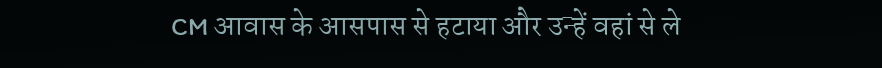CM आवास के आसपास से हटाया और उन्हें वहां से ले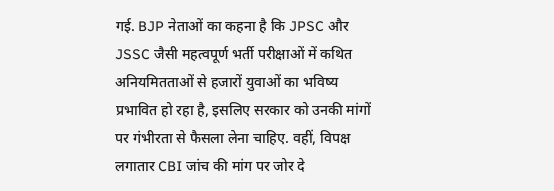गई. BJP नेताओं का कहना है कि JPSC और JSSC जैसी महत्वपूर्ण भर्ती परीक्षाओं में कथित अनियमितताओं से हजारों युवाओं का भविष्य प्रभावित हो रहा है, इसलिए सरकार को उनकी मांगों पर गंभीरता से फैसला लेना चाहिए. वहीं, विपक्ष लगातार CBI जांच की मांग पर जोर दे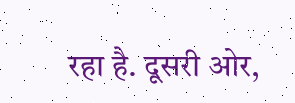रहा है. दूसरी ओर,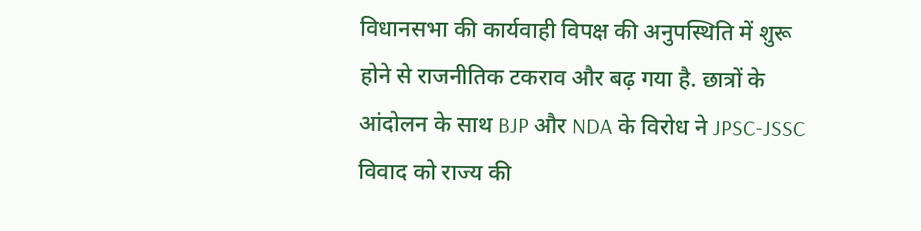विधानसभा की कार्यवाही विपक्ष की अनुपस्थिति में शुरू होने से राजनीतिक टकराव और बढ़ गया है. छात्रों के आंदोलन के साथ BJP और NDA के विरोध ने JPSC-JSSC विवाद को राज्य की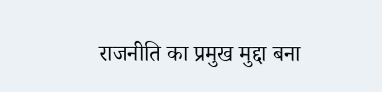राजनीति का प्रमुख मुद्दा बना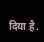दिया है.